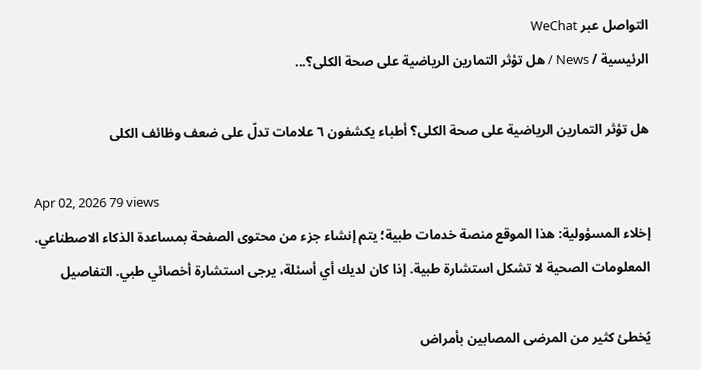التواصل عبر WeChat
الرئيسية / News / هل تؤثر التمارين الرياضية على صحة الكلى؟...

هل تؤثر التمارين الرياضية على صحة الكلى؟ أطباء يكشفون ٦ علامات تدلّ على ضعف وظائف الكلى

Apr 02, 2026 79 views
إخلاء المسؤولية: هذا الموقع منصة خدمات طبية؛ يتم إنشاء جزء من محتوى الصفحة بمساعدة الذكاء الاصطناعي. المعلومات الصحية لا تشكل استشارة طبية. إذا كان لديك أي أسئلة، يرجى استشارة أخصائي طبي. التفاصيل

يُخطئ كثير من المرضى المصابين بأمراض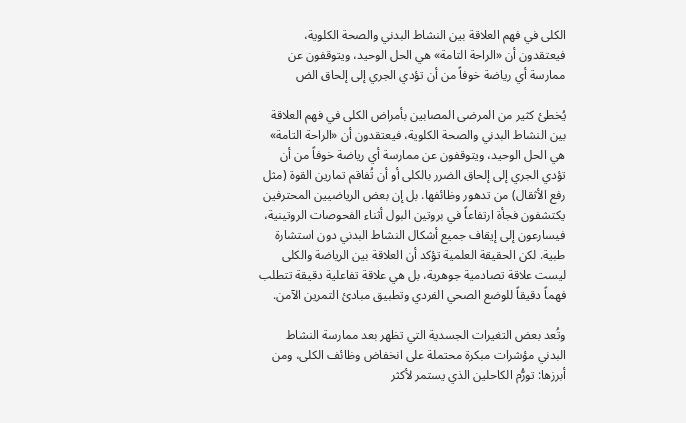الكلى في فهم العلاقة بين النشاط البدني والصحة الكلوية، فيعتقدون أن «الراحة التامة» هي الحل الوحيد، ويتوقفون عن ممارسة أي رياضة خوفاً من أن تؤدي الجري إلى إلحاق الض

يُخطئ كثير من المرضى المصابين بأمراض الكلى في فهم العلاقة بين النشاط البدني والصحة الكلوية، فيعتقدون أن «الراحة التامة» هي الحل الوحيد، ويتوقفون عن ممارسة أي رياضة خوفاً من أن تؤدي الجري إلى إلحاق الضرر بالكلى أو أن تُفاقم تمارين القوة (مثل رفع الأثقال) من تدهور وظائفها. بل إن بعض الرياضيين المحترفين يكتشفون فجأة ارتفاعاً في بروتين البول أثناء الفحوصات الروتينية، فيسارعون إلى إيقاف جميع أشكال النشاط البدني دون استشارة طبية. لكن الحقيقة العلمية تؤكد أن العلاقة بين الرياضة والكلى ليست علاقة تصادمية جوهرية، بل هي علاقة تفاعلية دقيقة تتطلب فهماً دقيقاً للوضع الصحي الفردي وتطبيق مبادئ التمرين الآمن.

وتُعد بعض التغيرات الجسدية التي تظهر بعد ممارسة النشاط البدني مؤشرات مبكرة محتملة على انخفاض وظائف الكلى، ومن أبرزها: تورُّم الكاحلين الذي يستمر لأكثر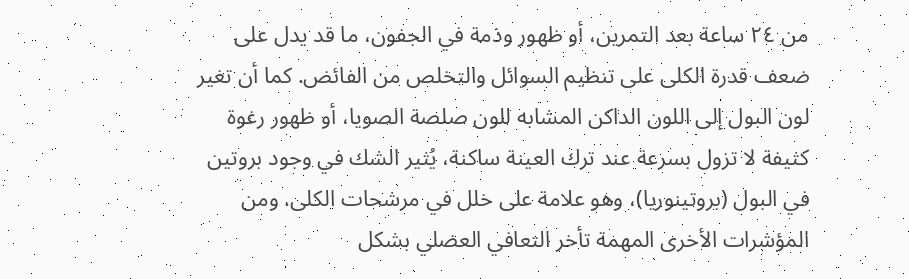من ٢٤ ساعة بعد التمرين، أو ظهور وذمة في الجفون، ما قد يدل على ضعف قدرة الكلى على تنظيم السوائل والتخلص من الفائض. كما أن تغير لون البول إلى اللون الداكن المشابه للون صلصة الصويا، أو ظهور رغوة كثيفة لا تزول بسرعة عند ترك العينة ساكنة، يُثير الشك في وجود بروتين في البول (بروتينوريا)، وهو علامة على خلل في مرشحات الكلى. ومن المؤشرات الأخرى المهمة تأخر التعافي العضلي بشكل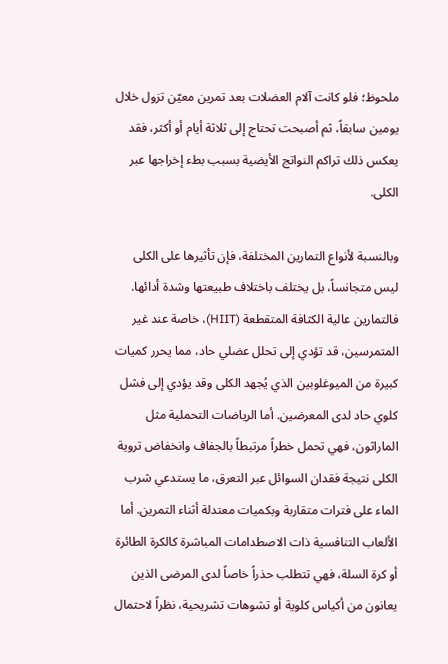ملحوظ؛ فلو كانت آلام العضلات بعد تمرين معيّن تزول خلال يومين سابقاً، ثم أصبحت تحتاج إلى ثلاثة أيام أو أكثر، فقد يعكس ذلك تراكم النواتج الأيضية بسبب بطء إخراجها عبر الكلى.

وبالنسبة لأنواع التمارين المختلفة، فإن تأثيرها على الكلى ليس متجانساً، بل يختلف باختلاف طبيعتها وشدة أدائها. فالتمارين عالية الكثافة المتقطعة (HIIT)، خاصة عند غير المتمرسين، قد تؤدي إلى تحلل عضلي حاد، مما يحرر كميات كبيرة من الميوغلوبين الذي يُجهد الكلى وقد يؤدي إلى فشل كلوي حاد لدى المعرضين. أما الرياضات التحملية مثل الماراثون، فهي تحمل خطراً مرتبطاً بالجفاف وانخفاض تروية الكلى نتيجة فقدان السوائل عبر التعرق، ما يستدعي شرب الماء على فترات متقاربة وبكميات معتدلة أثناء التمرين. أما الألعاب التنافسية ذات الاصطدامات المباشرة كالكرة الطائرة أو كرة السلة، فهي تتطلب حذراً خاصاً لدى المرضى الذين يعانون من أكياس كلوية أو تشوهات تشريحية، نظراً لاحتمال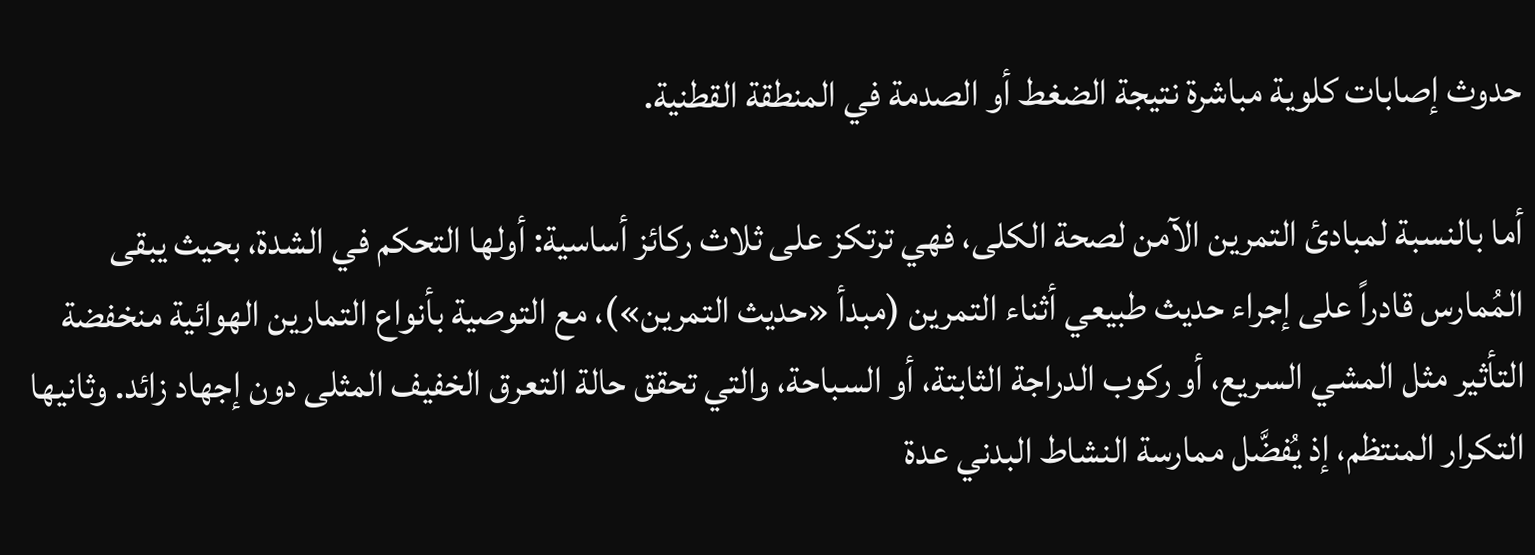حدوث إصابات كلوية مباشرة نتيجة الضغط أو الصدمة في المنطقة القطنية.

أما بالنسبة لمبادئ التمرين الآمن لصحة الكلى، فهي ترتكز على ثلاث ركائز أساسية: أولها التحكم في الشدة، بحيث يبقى المُمارس قادراً على إجراء حديث طبيعي أثناء التمرين (مبدأ «حديث التمرين»)، مع التوصية بأنواع التمارين الهوائية منخفضة التأثير مثل المشي السريع، أو ركوب الدراجة الثابتة، أو السباحة، والتي تحقق حالة التعرق الخفيف المثلى دون إجهاد زائد. وثانيها التكرار المنتظم، إذ يُفضَّل ممارسة النشاط البدني عدة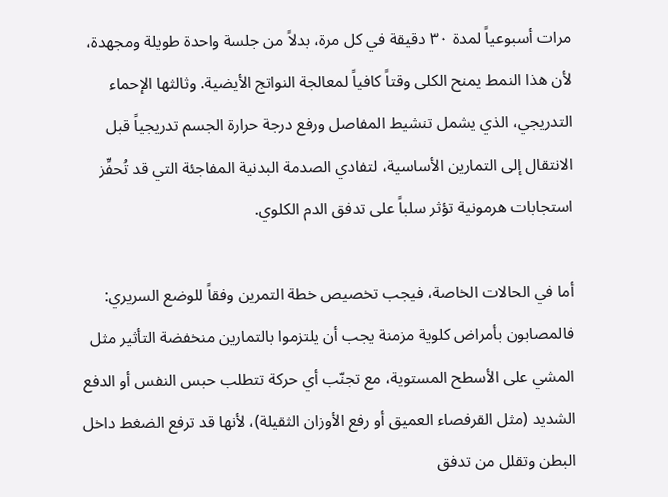مرات أسبوعياً لمدة ٣٠ دقيقة في كل مرة، بدلاً من جلسة واحدة طويلة ومجهدة، لأن هذا النمط يمنح الكلى وقتاً كافياً لمعالجة النواتج الأيضية. وثالثها الإحماء التدريجي، الذي يشمل تنشيط المفاصل ورفع درجة حرارة الجسم تدريجياً قبل الانتقال إلى التمارين الأساسية، لتفادي الصدمة البدنية المفاجئة التي قد تُحفِّز استجابات هرمونية تؤثر سلباً على تدفق الدم الكلوي.

أما في الحالات الخاصة، فيجب تخصيص خطة التمرين وفقاً للوضع السريري: فالمصابون بأمراض كلوية مزمنة يجب أن يلتزموا بالتمارين منخفضة التأثير مثل المشي على الأسطح المستوية، مع تجنّب أي حركة تتطلب حبس النفس أو الدفع الشديد (مثل القرفصاء العميق أو رفع الأوزان الثقيلة)، لأنها قد ترفع الضغط داخل البطن وتقلل من تدفق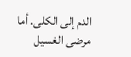الدم إلى الكلى. أما مرضى الغسيل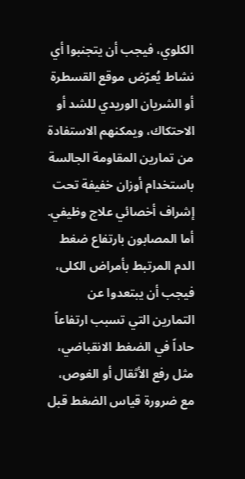الكلوي، فيجب أن يتجنبوا أي نشاط يُعرّض موقع القسطرة أو الشريان الوريدي للشد أو الاحتكاك، ويمكنهم الاستفادة من تمارين المقاومة الجالسة باستخدام أوزان خفيفة تحت إشراف أخصائي علاج وظيفي. أما المصابون بارتفاع ضغط الدم المرتبط بأمراض الكلى، فيجب أن يبتعدوا عن التمارين التي تسبب ارتفاعاً حاداً في الضغط الانقباضي، مثل رفع الأثقال أو الغوص، مع ضرورة قياس الضغط قبل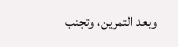وبعد التمرين، وتجنب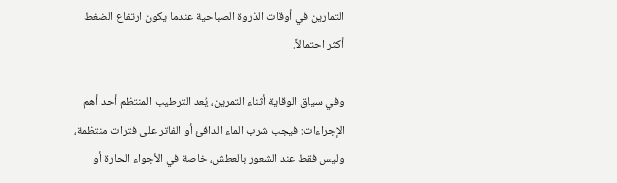التمارين في أوقات الذروة الصباحية عندما يكون ارتفاع الضغط أكثر احتمالاً.

وفي سياق الوقاية أثناء التمرين، يُعد الترطيب المنتظم أحد أهم الإجراءات: فيجب شرب الماء الدافئ أو الفاتر على فترات منتظمة، وليس فقط عند الشعور بالعطش، خاصة في الأجواء الحارة أو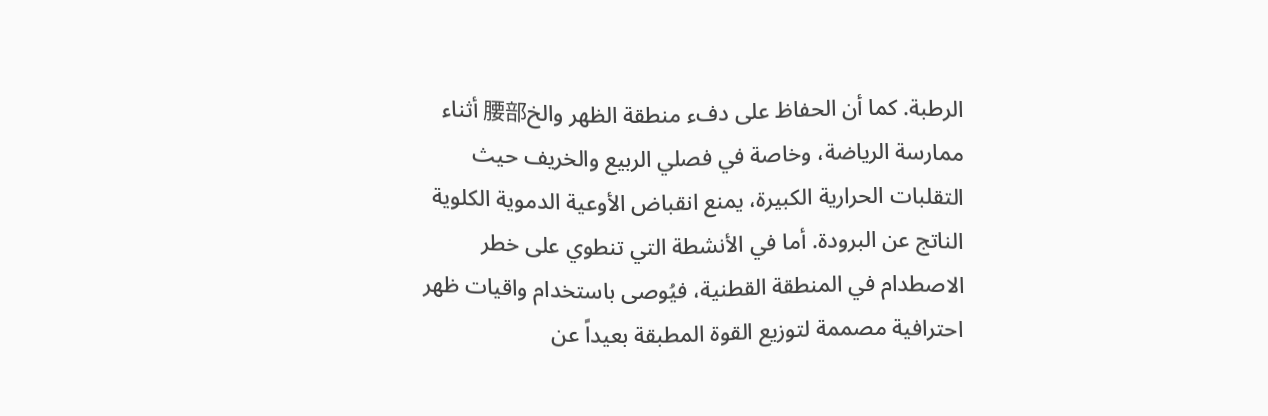الرطبة. كما أن الحفاظ على دفء منطقة الظهر والخ腰部 أثناء ممارسة الرياضة، وخاصة في فصلي الربيع والخريف حيث التقلبات الحرارية الكبيرة، يمنع انقباض الأوعية الدموية الكلوية الناتج عن البرودة. أما في الأنشطة التي تنطوي على خطر الاصطدام في المنطقة القطنية، فيُوصى باستخدام واقيات ظهر احترافية مصممة لتوزيع القوة المطبقة بعيداً عن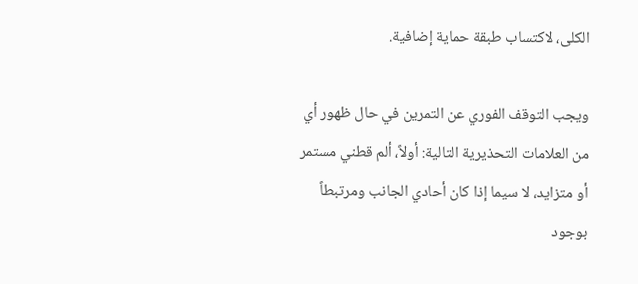الكلى، لاكتساب طبقة حماية إضافية.

ويجب التوقف الفوري عن التمرين في حال ظهور أي من العلامات التحذيرية التالية: أولاً، ألم قطني مستمر أو متزايد، لا سيما إذا كان أحادي الجانب ومرتبطاً بوجود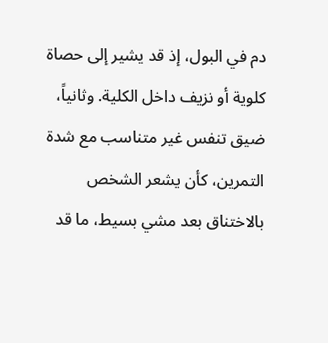دم في البول، إذ قد يشير إلى حصاة كلوية أو نزيف داخل الكلية. وثانياً، ضيق تنفس غير متناسب مع شدة التمرين، كأن يشعر الشخص بالاختناق بعد مشي بسيط، ما قد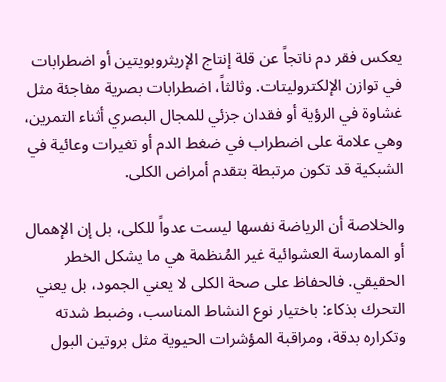يعكس فقر دم ناتجاً عن قلة إنتاج الإريثروبويتين أو اضطرابات في توازن الإلكتروليتات. وثالثاً، اضطرابات بصرية مفاجئة مثل غشاوة في الرؤية أو فقدان جزئي للمجال البصري أثناء التمرين، وهي علامة على اضطراب في ضغط الدم أو تغيرات وعائية في الشبكية قد تكون مرتبطة بتقدم أمراض الكلى.

والخلاصة أن الرياضة نفسها ليست عدواً للكلى، بل إن الإهمال أو الممارسة العشوائية غير المُنظمة هي ما يشكل الخطر الحقيقي. فالحفاظ على صحة الكلى لا يعني الجمود، بل يعني التحرك بذكاء: باختيار نوع النشاط المناسب، وضبط شدته وتكراره بدقة، ومراقبة المؤشرات الحيوية مثل بروتين البول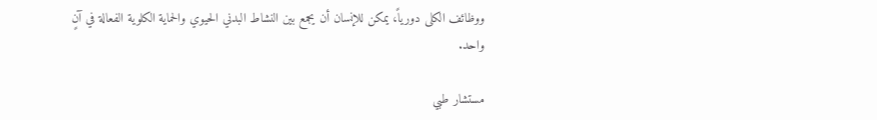ووظائف الكلى دورياً، يمكن للإنسان أن يجمع بين النشاط البدني الحيوي والحماية الكلوية الفعالة في آنٍ واحد.

مستشار طبي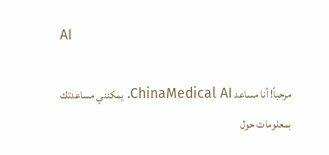AI

مرحباً! أنا مساعد ChinaMedical AI. يمكنني مساعدتك بمعلومات حول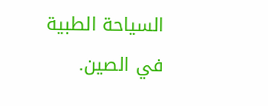السياحة الطبية في الصين.